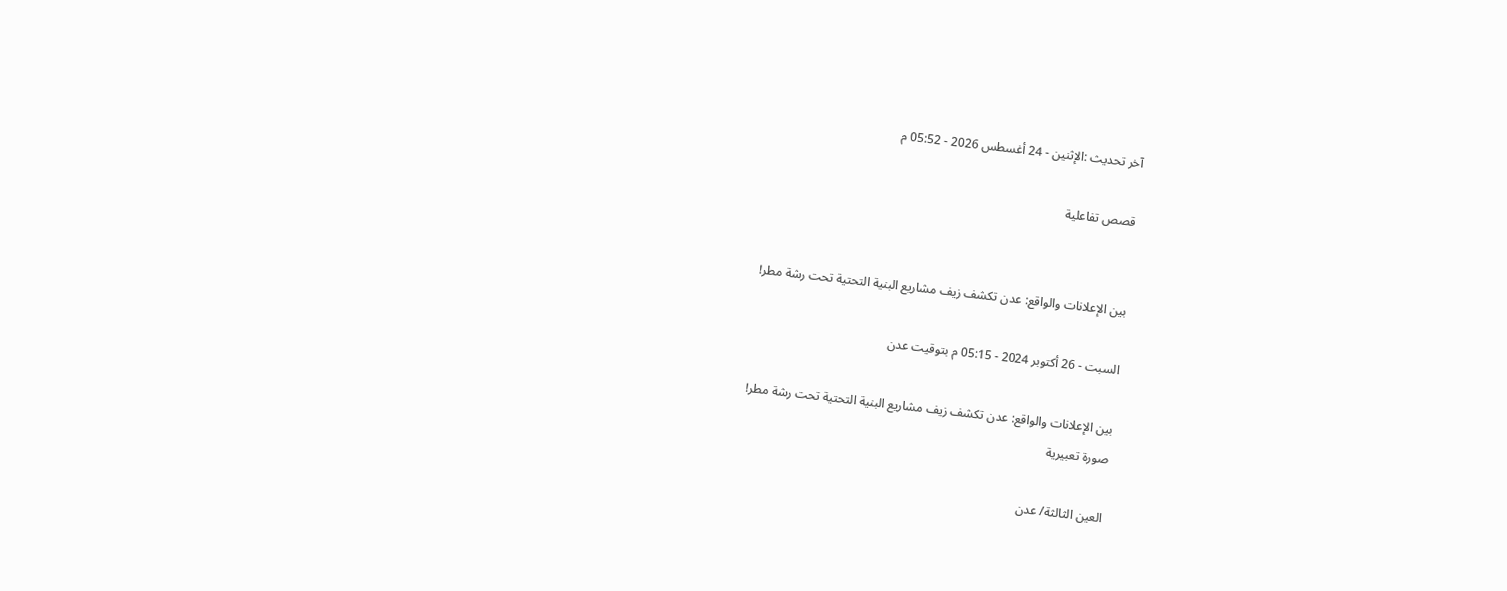آخر تحديث :الإثنين - 24 أغسطس 2026 - 05:52 م

قصص تفاعلية


بين الإعلانات والواقع: عدن تكشف زيف مشاريع البنية التحتية تحت رشة مطر!

السبت - 26 أكتوبر 2024 - 05:15 م بتوقيت عدن

بين الإعلانات والواقع: عدن تكشف زيف مشاريع البنية التحتية تحت رشة مطر!
صورة تعبيرية

العين الثالثة/ عدن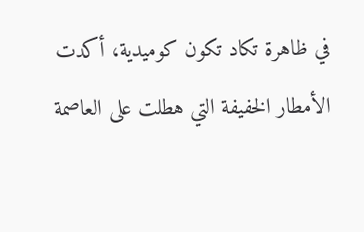في ظاهرة تكاد تكون كوميدية، أكدت الأمطار الخفيفة التي هطلت على العاصمة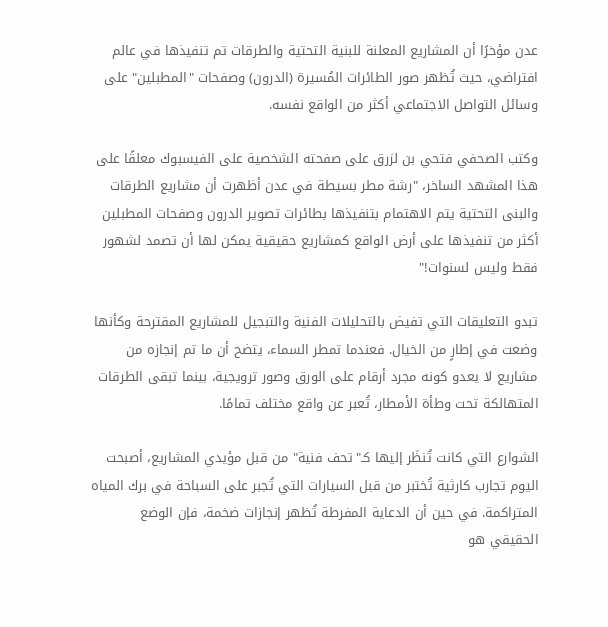عدن مؤخرًا أن المشاريع المعلنة للبنية التحتية والطرقات تم تنفيذها في عالم افتراضي، حيث تُظهر صور الطائرات المُسيرة (الدرون) وصفحات "المطبلين" على وسائل التواصل الاجتماعي أكثر من الواقع نفسه.

وكتب الصحفي فتحي بن لزرق على صفحته الشخصية على الفيسبوك معلقًا على هذا المشهد الساخر، "رشة مطر بسيطة في عدن أظهرت أن مشاريع الطرقات والبنى التحتية يتم الاهتمام بتنفيذها بطائرات تصوير الدرون وصفحات المطبلين أكثر من تنفيذها على أرض الواقع كمشاريع حقيقية يمكن لها أن تصمد لشهور فقط وليس لسنوات!"

تبدو التعليقات التي تفيض بالتحليلات الفنية والتبجيل للمشاريع المقترحة وكأنها وضعت في إطارٍ من الخيال. فعندما تمطر السماء، يتضح أن ما تم إنجازه من مشاريع لا يعدو كونه مجرد أرقام على الورق وصور ترويجية، بينما تبقى الطرقات المتهالكة تحت وطأة الأمطار، تُعبر عن واقع مختلف تمامًا.

الشوارع التي كانت تُنظَر إليها كـ"تحف فنية" من قبل مؤيدي المشاريع، أصبحت اليوم تجارب كارثية تُختبر من قبل السيارات التي تُجبر على السباحة في برك المياه المتراكمة. في حين أن الدعاية المفرطة تُظهر إنجازات ضخمة، فإن الوضع الحقيقي هو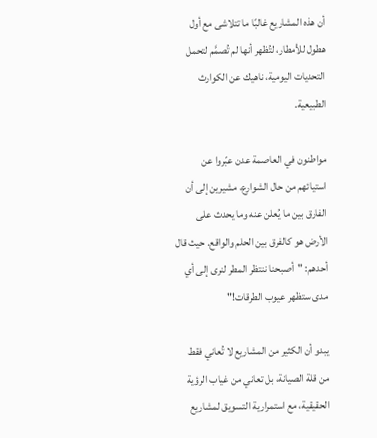أن هذه المشاريع غالبًا ما تتلاشى مع أول هطول للأمطار، لتُظهر أنها لم تُصمَّم لتحمل التحديات اليومية، ناهيك عن الكوارث الطبيعية.

مواطنون في العاصمة عدن عبّروا عن استيائهم من حال الشوارع، مشيرين إلى أن الفارق بين ما يُعلن عنه وما يحدث على الأرض هو كالفرق بين الحلم والواقع. حيث قال أحدهم: "أصبحنا ننتظر المطر لنرى إلى أي مدى ستظهر عيوب الطرقات!"

يبدو أن الكثير من المشاريع لا تُعاني فقط من قلة الصيانة، بل تعاني من غياب الرؤية الحقيقية، مع استمرارية التسويق لمشاريع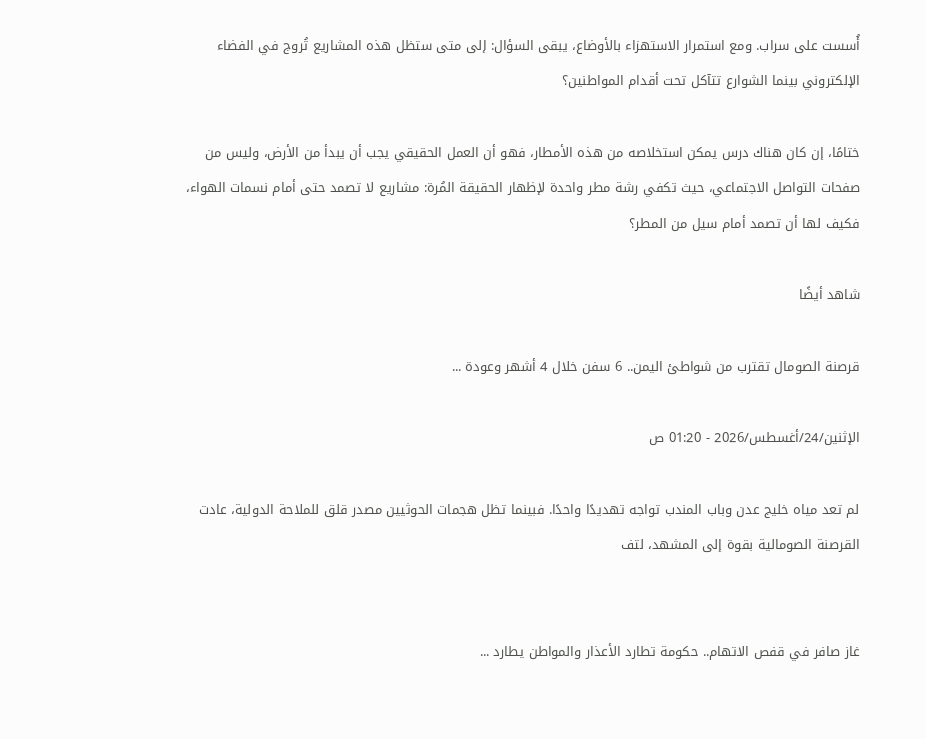أُسست على سراب. ومع استمرار الاستهزاء بالأوضاع، يبقى السؤال: إلى متى ستظل هذه المشاريع تُروج في الفضاء الإلكتروني بينما الشوارع تتآكل تحت أقدام المواطنين؟

ختامًا، إن كان هناك درس يمكن استخلاصه من هذه الأمطار، فهو أن العمل الحقيقي يجب أن يبدأ من الأرض، وليس من صفحات التواصل الاجتماعي، حيث تكفي رشة مطر واحدة لإظهار الحقيقة المُرة: مشاريع لا تصمد حتى أمام نسمات الهواء، فكيف لها أن تصمد أمام سيل من المطر؟

شاهد أيضًا

قرصنة الصومال تقترب من شواطئ اليمن.. 6 سفن خلال 4 أشهر وعودة ...

الإثنين/24/أغسطس/2026 - 01:20 ص

لم تعد مياه خليج عدن وباب المندب تواجه تهديدًا واحدًا. فبينما تظل هجمات الحوثيين مصدر قلق للملاحة الدولية، عادت القرصنة الصومالية بقوة إلى المشهد، لتف


غاز صافر في قفص الاتهام.. حكومة تطارد الأعذار والمواطن يطارد ...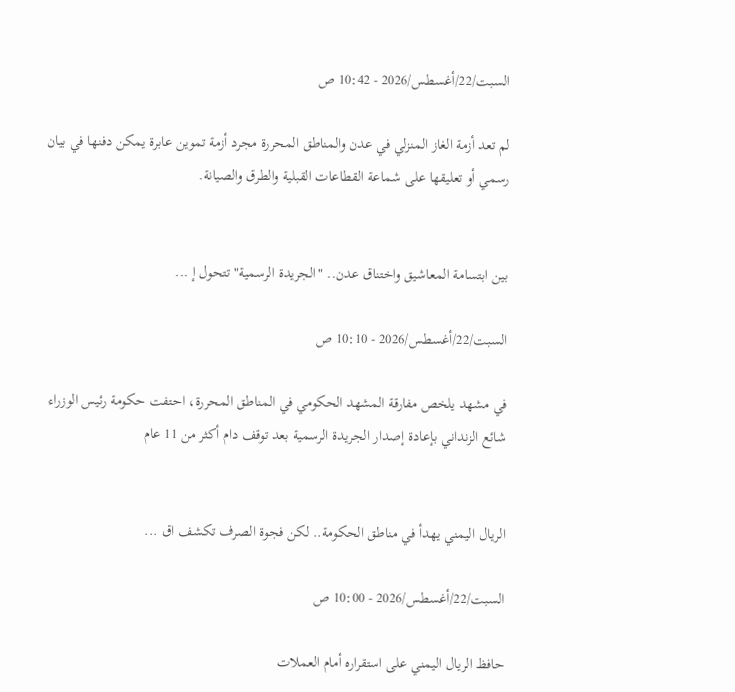السبت/22/أغسطس/2026 - 10:42 ص

لم تعد أزمة الغاز المنزلي في عدن والمناطق المحررة مجرد أزمة تموين عابرة يمكن دفنها في بيان رسمي أو تعليقها على شماعة القطاعات القبلية والطرق والصيانة.


بين ابتسامة المعاشيق واختناق عدن.. "الجريدة الرسمية" تتحول إ ...

السبت/22/أغسطس/2026 - 10:10 ص

في مشهد يلخص مفارقة المشهد الحكومي في المناطق المحررة، احتفت حكومة رئيس الوزراء شائع الزنداني بإعادة إصدار الجريدة الرسمية بعد توقف دام أكثر من 11 عام


الريال اليمني يهدأ في مناطق الحكومة.. لكن فجوة الصرف تكشف اق ...

السبت/22/أغسطس/2026 - 10:00 ص

حافظ الريال اليمني على استقراره أمام العملات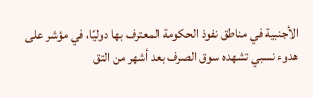الأجنبية في مناطق نفوذ الحكومة المعترف بها دوليًا، في مؤشر على هدوء نسبي تشهده سوق الصرف بعد أشهر من التق